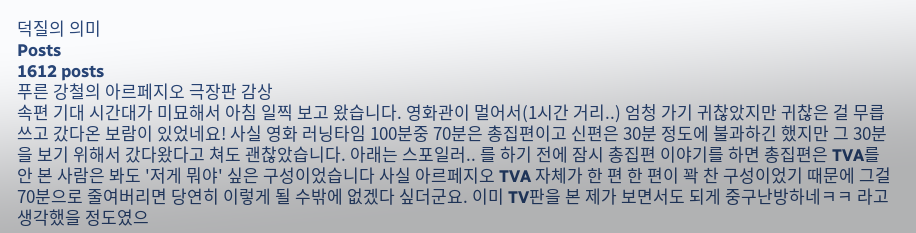덕질의 의미
Posts
1612 posts
푸른 강철의 아르페지오 극장판 감상
속편 기대 시간대가 미묘해서 아침 일찍 보고 왔습니다. 영화관이 멀어서(1시간 거리..) 엄청 가기 귀찮았지만 귀찮은 걸 무릅쓰고 갔다온 보람이 있었네요! 사실 영화 러닝타임 100분중 70분은 총집편이고 신편은 30분 정도에 불과하긴 했지만 그 30분을 보기 위해서 갔다왔다고 쳐도 괜찮았습니다. 아래는 스포일러.. 를 하기 전에 잠시 총집편 이야기를 하면 총집편은 TVA를 안 본 사람은 봐도 '저게 뭐야' 싶은 구성이었습니다 사실 아르페지오 TVA 자체가 한 편 한 편이 꽉 찬 구성이었기 때문에 그걸 70분으로 줄여버리면 당연히 이렇게 될 수밖에 없겠다 싶더군요. 이미 TV판을 본 제가 보면서도 되게 중구난방하네ㅋㅋ 라고 생각했을 정도였으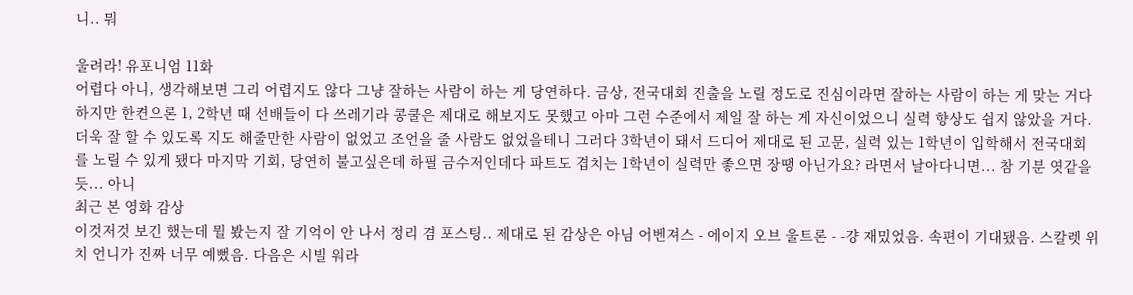니.. 뭐

울려라! 유포니엄 11화
어렵다 아니, 생각해보면 그리 어렵지도 않다 그냥 잘하는 사람이 하는 게 당연하다. 금상, 전국대회 진출을 노릴 정도로 진심이라면 잘하는 사람이 하는 게 맞는 거다 하지만 한켠으론 1, 2학년 때 선배들이 다 쓰레기라 콩쿨은 제대로 해보지도 못했고 아마 그런 수준에서 제일 잘 하는 게 자신이었으니 실력 향상도 쉽지 않았을 거다. 더욱 잘 할 수 있도록 지도 해줄만한 사람이 없었고 조언을 줄 사람도 없었을테니 그러다 3학년이 돼서 드디어 제대로 된 고문, 실력 있는 1학년이 입학해서 전국대회를 노릴 수 있게 됐다 마지막 기회, 당연히 불고싶은데 하필 금수저인데다 파트도 겹치는 1학년이 실력만 좋으면 장땡 아닌가요? 라면서 날아다니면... 참 기분 엿같을 듯... 아니
최근 본 영화 감상
이것저것 보긴 했는데 뭘 봤는지 잘 기억이 안 나서 정리 겸 포스팅.. 제대로 된 감상은 아님 어벤져스 - 에이지 오브 울트론 - -걍 재밌었음. 속편이 기대됐음. 스칼렛 위치 언니가 진짜 너무 예뻤음. 다음은 시빌 워라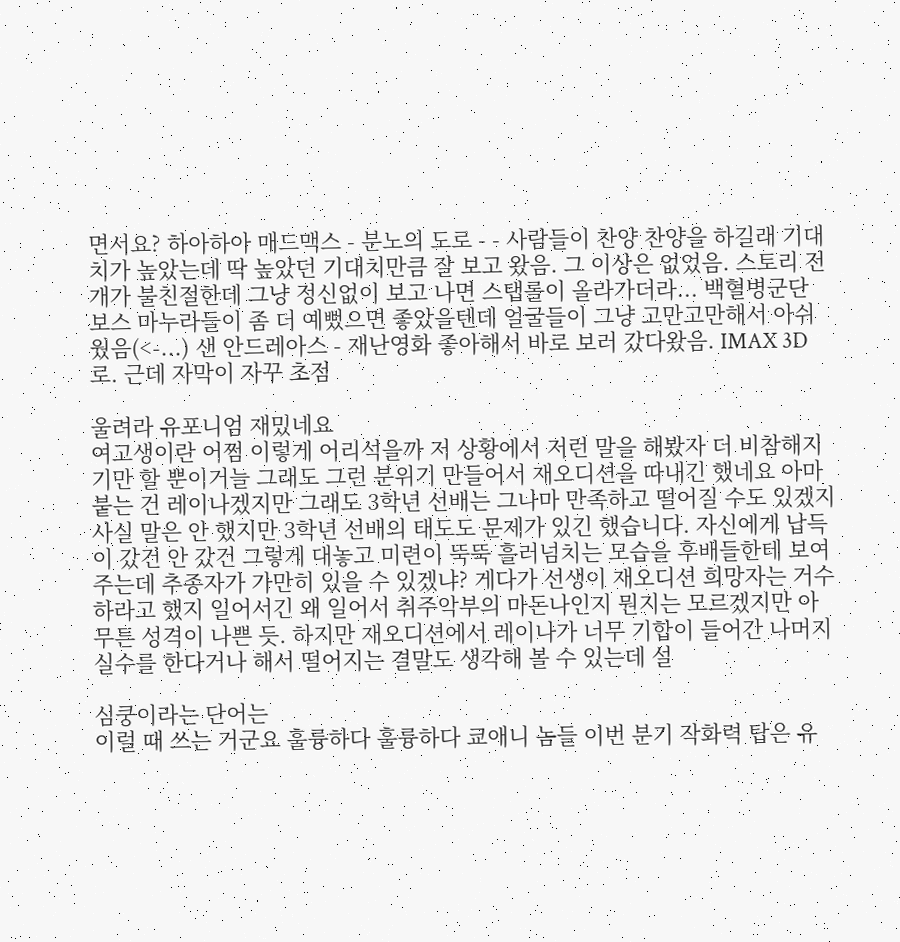면서요? 하아하아 매드맥스 - 분노의 도로 - - 사람들이 찬양 찬양을 하길래 기대치가 높았는데 딱 높았던 기대치만큼 잘 보고 왔음. 그 이상은 없었음. 스토리 전개가 불친절한데 그냥 정신없이 보고 나면 스탭롤이 올라가더라... 백혈병군단 보스 마누라들이 좀 더 예뻤으면 좋았을텐데 얼굴들이 그냥 고만고만해서 아쉬웠음(<-...) 샌 안드레아스 - 재난영화 좋아해서 바로 보러 갔다왔음. IMAX 3D로. 근데 자막이 자꾸 초점

울려라 유포니엄 재밌네요
여고생이란 어쩜 이렇게 어리석을까 저 상황에서 저런 말을 해봤자 더 비참해지기만 할 뿐이거늘 그래도 그런 분위기 만들어서 재오디션을 따내긴 했네요 아마 붙는 건 레이나겠지만 그래도 3학년 선배는 그나마 만족하고 떨어질 수도 있겠지 사실 말은 안 했지만 3학년 선배의 태도도 문제가 있긴 했습니다. 자신에게 납득이 갔건 안 갔건 그렇게 대놓고 미련이 뚝뚝 흘러넘치는 모습을 후배들한테 보여주는데 추종자가 가만히 있을 수 있겠냐? 게다가 선생이 재오디션 희망자는 거수하라고 했지 일어서긴 왜 일어서 취주악부의 마돈나인지 뭔지는 모르겠지만 아무튼 성격이 나쁜 듯. 하지만 재오디션에서 레이나가 너무 기합이 들어간 나머지 실수를 한다거나 해서 떨어지는 결말도 생각해 볼 수 있는데 설

심쿵이라는 단어는
이럴 때 쓰는 거군요 훌륭하다 훌륭하다 쿄애니 놈들 이번 분기 작화력 탑은 유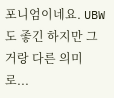포니엄이네요. UBW도 좋긴 하지만 그거랑 다른 의미로...